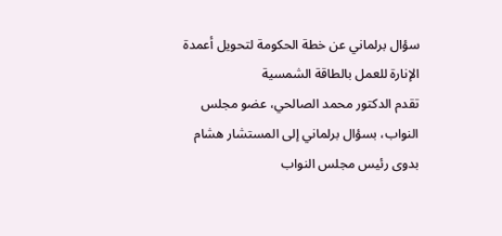سؤال برلماني عن خطة الحكومة لتحويل أعمدة الإنارة للعمل بالطاقة الشمسية
تقدم الدكتور محمد الصالحي، عضو مجلس النواب، بسؤال برلماني إلى المستشار هشام بدوى رئيس مجلس النواب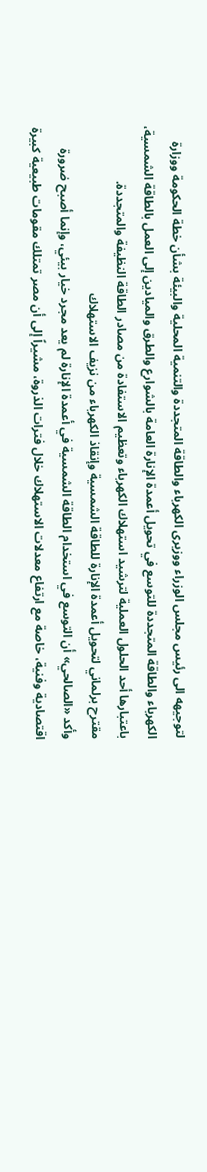لتوجيهه الى رئيس مجلس الوزراء ووزيرى الكهرباء والطاقة المتجددة والتنمية المحلية والبيئة بشأن خطة الحكومة ووزارة الكهرباء والطاقة المتجددة للتوسع في تحويل أعمدة الإنارة العامة بالشوارع والطرق والميادين إلى العمل بالطاقة الشمسية، باعتبارها أحد الحلول العملية لترشيد استهلاك الكهرباء وتعظيم الاستفادة من مصادر الطاقة النظيفة والمتجددة.
مقترح برلماني لتحويل أعمدة الإنارة للطاقة الشمسية وإنقاذ الكهرباء من نزيف الاستهلاك
وأكد «الصالحي» أن التوسع في استخدام الطاقة الشمسية في أعمدة الإنارة لم يعد مجرد خيار بيئي، وإنما أصبح ضرورة اقتصادية وفنية، خاصة مع ارتفاع معدلات الاستهلاك خلال فترات الذروة، مشيراً إلى أن مصر تمتلك مقومات طبيعية كبيرة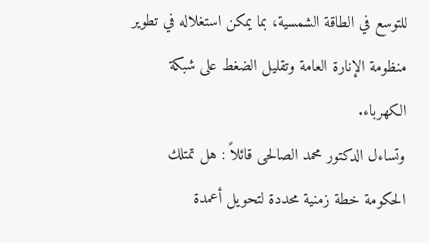للتوسع في الطاقة الشمسية، بما يمكن استغلاله في تطوير منظومة الإنارة العامة وتقليل الضغط على شبكة الكهرباء.
وتساءل الدكتور محمد الصالحى قائلاً : هل تمتلك الحكومة خطة زمنية محددة لتحويل أعمدة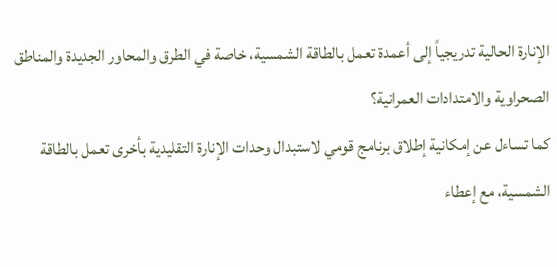الإنارة الحالية تدريجياً إلى أعمدة تعمل بالطاقة الشمسية، خاصة في الطرق والمحاور الجديدة والمناطق الصحراوية والامتدادات العمرانية؟
كما تساءل عن إمكانية إطلاق برنامج قومي لاستبدال وحدات الإنارة التقليدية بأخرى تعمل بالطاقة الشمسية، مع إعطاء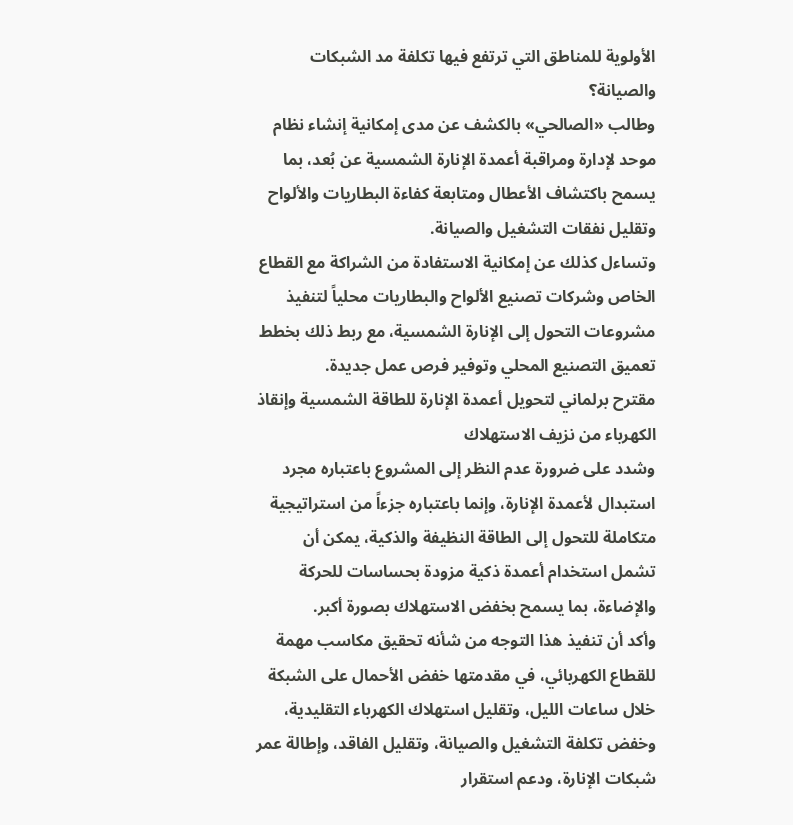الأولوية للمناطق التي ترتفع فيها تكلفة مد الشبكات والصيانة؟
وطالب «الصالحي» بالكشف عن مدى إمكانية إنشاء نظام موحد لإدارة ومراقبة أعمدة الإنارة الشمسية عن بُعد، بما يسمح باكتشاف الأعطال ومتابعة كفاءة البطاريات والألواح وتقليل نفقات التشغيل والصيانة.
وتساءل كذلك عن إمكانية الاستفادة من الشراكة مع القطاع الخاص وشركات تصنيع الألواح والبطاريات محلياً لتنفيذ مشروعات التحول إلى الإنارة الشمسية، مع ربط ذلك بخطط تعميق التصنيع المحلي وتوفير فرص عمل جديدة.
مقترح برلماني لتحويل أعمدة الإنارة للطاقة الشمسية وإنقاذ الكهرباء من نزيف الاستهلاك
وشدد على ضرورة عدم النظر إلى المشروع باعتباره مجرد استبدال لأعمدة الإنارة، وإنما باعتباره جزءاً من استراتيجية متكاملة للتحول إلى الطاقة النظيفة والذكية، يمكن أن تشمل استخدام أعمدة ذكية مزودة بحساسات للحركة والإضاءة، بما يسمح بخفض الاستهلاك بصورة أكبر.
وأكد أن تنفيذ هذا التوجه من شأنه تحقيق مكاسب مهمة للقطاع الكهربائي، في مقدمتها خفض الأحمال على الشبكة خلال ساعات الليل، وتقليل استهلاك الكهرباء التقليدية، وخفض تكلفة التشغيل والصيانة، وتقليل الفاقد، وإطالة عمر شبكات الإنارة، ودعم استقرار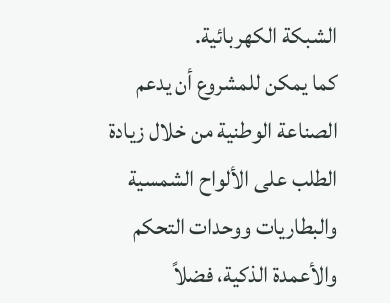الشبكة الكهربائية.
كما يمكن للمشروع أن يدعم الصناعة الوطنية من خلال زيادة الطلب على الألواح الشمسية والبطاريات ووحدات التحكم والأعمدة الذكية، فضلاً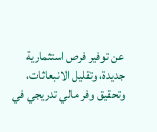عن توفير فرص استثمارية جديدة، وتقليل الانبعاثات، وتحقيق وفر مالي تدريجي في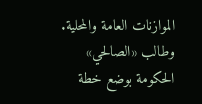الموازنات العامة والمحلية.
وطالب «الصالحي» الحكومة بوضع خطة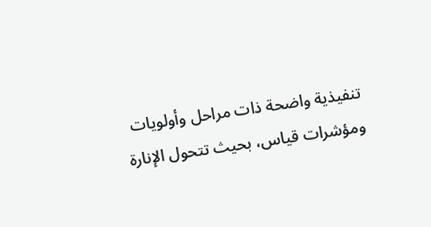تنفيذية واضحة ذات مراحل وأولويات ومؤشرات قياس، بحيث تتحول الإنارة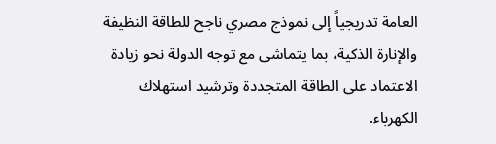العامة تدريجياً إلى نموذج مصري ناجح للطاقة النظيفة والإنارة الذكية، بما يتماشى مع توجه الدولة نحو زيادة الاعتماد على الطاقة المتجددة وترشيد استهلاك الكهرباء.